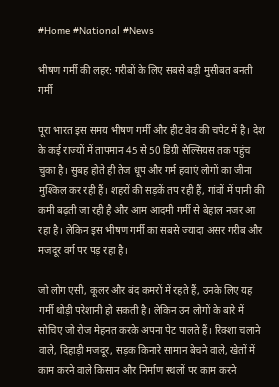#Home #National #News

भीषण गर्मी की लहर: गरीबों के लिए सबसे बड़ी मुसीबत बनती गर्मी

पूरा भारत इस समय भीषण गर्मी और हीट वेव की चपेट में है। देश के कई राज्यों में तापमान 45 से 50 डिग्री सेल्सियस तक पहुंच चुका है। सुबह होते ही तेज धूप और गर्म हवाएं लोगों का जीना मुश्किल कर रही हैं। शहरों की सड़कें तप रही हैं, गांवों में पानी की कमी बढ़ती जा रही है और आम आदमी गर्मी से बेहाल नजर आ रहा है। लेकिन इस भीषण गर्मी का सबसे ज्यादा असर गरीब और मजदूर वर्ग पर पड़ रहा है।

जो लोग एसी, कूलर और बंद कमरों में रहते हैं, उनके लिए यह गर्मी थोड़ी परेशानी हो सकती है। लेकिन उन लोगों के बारे में सोचिए जो रोज मेहनत करके अपना पेट पालते हैं। रिक्शा चलाने वाले, दिहाड़ी मजदूर, सड़क किनारे सामान बेचने वाले, खेतों में काम करने वाले किसान और निर्माण स्थलों पर काम करने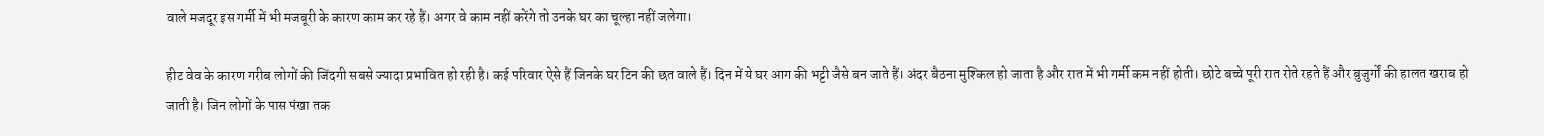वाले मजदूर इस गर्मी में भी मजबूरी के कारण काम कर रहे हैं। अगर वे काम नहीं करेंगे तो उनके घर का चूल्हा नहीं जलेगा।

हीट वेव के कारण गरीब लोगों की जिंदगी सबसे ज्यादा प्रभावित हो रही है। कई परिवार ऐसे हैं जिनके घर टिन की छत वाले हैं। दिन में ये घर आग की भट्टी जैसे बन जाते हैं। अंदर बैठना मुश्किल हो जाता है और रात में भी गर्मी कम नहीं होती। छोटे बच्चे पूरी रात रोते रहते हैं और बुजुर्गों की हालत खराब हो जाती है। जिन लोगों के पास पंखा तक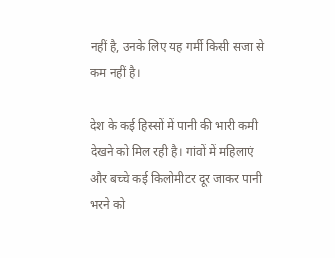नहीं है, उनके लिए यह गर्मी किसी सजा से कम नहीं है।

देश के कई हिस्सों में पानी की भारी कमी देखने को मिल रही है। गांवों में महिलाएं और बच्चे कई किलोमीटर दूर जाकर पानी भरने को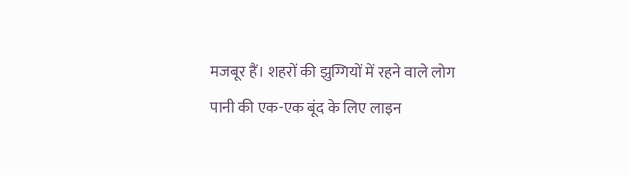मजबूर हैं। शहरों की झुग्गियों में रहने वाले लोग पानी की एक-एक बूंद के लिए लाइन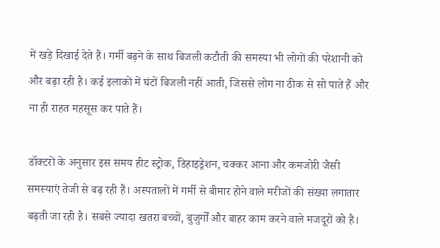में खड़े दिखाई देते हैं। गर्मी बढ़ने के साथ बिजली कटौती की समस्या भी लोगों की परेशानी को और बढ़ा रही है। कई इलाकों में घंटों बिजली नहीं आती, जिससे लोग ना ठीक से सो पाते हैं और ना ही राहत महसूस कर पाते हैं।

डॉक्टरों के अनुसार इस समय हीट स्ट्रोक, डिहाइड्रेशन, चक्कर आना और कमजोरी जैसी समस्याएं तेजी से बढ़ रही हैं। अस्पतालों में गर्मी से बीमार होने वाले मरीजों की संख्या लगातार बढ़ती जा रही है। सबसे ज्यादा खतरा बच्चों, बुजुर्गों और बाहर काम करने वाले मजदूरों को है।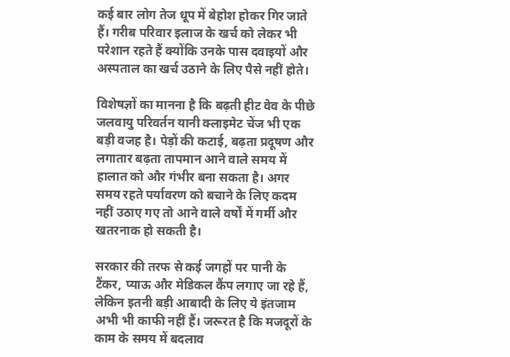कई बार लोग तेज धूप में बेहोश होकर गिर जाते हैं। गरीब परिवार इलाज के खर्च को लेकर भी परेशान रहते हैं क्योंकि उनके पास दवाइयों और अस्पताल का खर्च उठाने के लिए पैसे नहीं होते।

विशेषज्ञों का मानना है कि बढ़ती हीट वेव के पीछे जलवायु परिवर्तन यानी क्लाइमेट चेंज भी एक बड़ी वजह है। पेड़ों की कटाई, बढ़ता प्रदूषण और लगातार बढ़ता तापमान आने वाले समय में हालात को और गंभीर बना सकता है। अगर समय रहते पर्यावरण को बचाने के लिए कदम नहीं उठाए गए तो आने वाले वर्षों में गर्मी और खतरनाक हो सकती है।

सरकार की तरफ से कई जगहों पर पानी के टैंकर, प्याऊ और मेडिकल कैंप लगाए जा रहे हैं, लेकिन इतनी बड़ी आबादी के लिए ये इंतजाम अभी भी काफी नहीं हैं। जरूरत है कि मजदूरों के काम के समय में बदलाव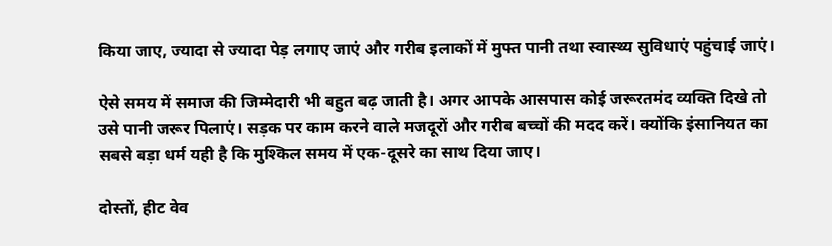किया जाए, ज्यादा से ज्यादा पेड़ लगाए जाएं और गरीब इलाकों में मुफ्त पानी तथा स्वास्थ्य सुविधाएं पहुंचाई जाएं।

ऐसे समय में समाज की जिम्मेदारी भी बहुत बढ़ जाती है। अगर आपके आसपास कोई जरूरतमंद व्यक्ति दिखे तो उसे पानी जरूर पिलाएं। सड़क पर काम करने वाले मजदूरों और गरीब बच्चों की मदद करें। क्योंकि इंसानियत का सबसे बड़ा धर्म यही है कि मुश्किल समय में एक-दूसरे का साथ दिया जाए।

दोस्तों, हीट वेव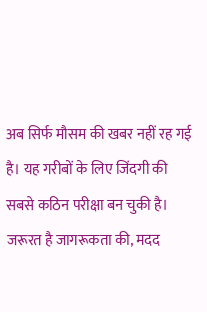अब सिर्फ मौसम की खबर नहीं रह गई है। यह गरीबों के लिए जिंदगी की सबसे कठिन परीक्षा बन चुकी है। जरूरत है जागरूकता की, मदद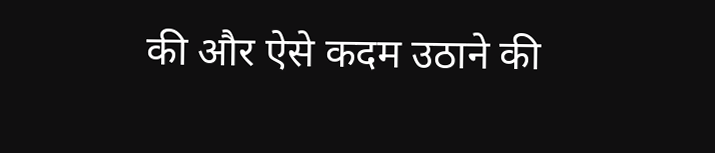की और ऐसे कदम उठाने की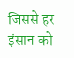जिससे हर इंसान को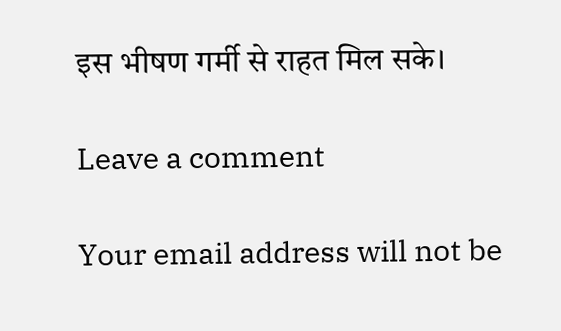इस भीषण गर्मी से राहत मिल सके।

Leave a comment

Your email address will not be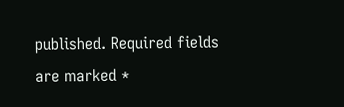published. Required fields are marked *